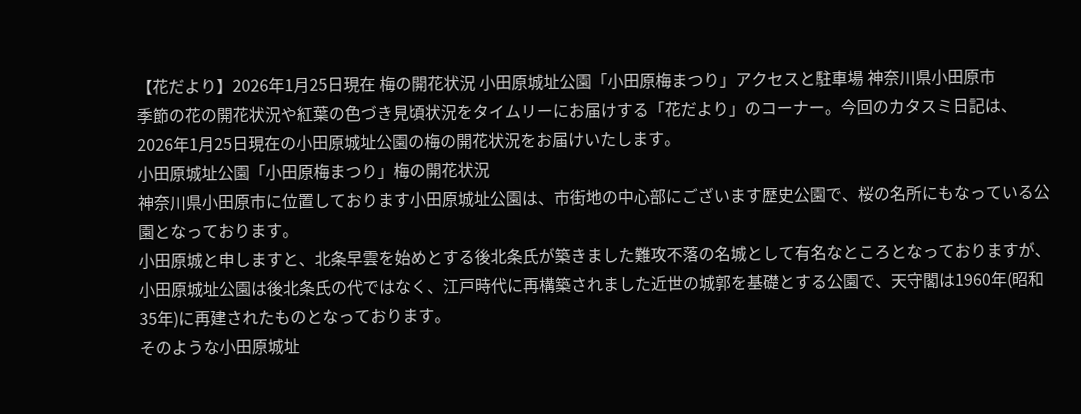【花だより】2026年1月25日現在 梅の開花状況 小田原城址公園「小田原梅まつり」アクセスと駐車場 神奈川県小田原市
季節の花の開花状況や紅葉の色づき見頃状況をタイムリーにお届けする「花だより」のコーナー。今回のカタスミ日記は、2026年1月25日現在の小田原城址公園の梅の開花状況をお届けいたします。
小田原城址公園「小田原梅まつり」梅の開花状況
神奈川県小田原市に位置しております小田原城址公園は、市街地の中心部にございます歴史公園で、桜の名所にもなっている公園となっております。
小田原城と申しますと、北条早雲を始めとする後北条氏が築きました難攻不落の名城として有名なところとなっておりますが、小田原城址公園は後北条氏の代ではなく、江戸時代に再構築されました近世の城郭を基礎とする公園で、天守閣は1960年(昭和35年)に再建されたものとなっております。
そのような小田原城址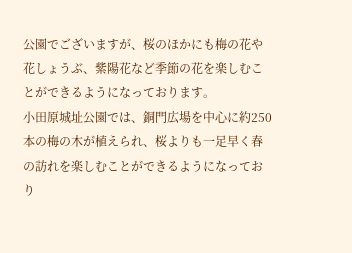公園でございますが、桜のほかにも梅の花や花しょうぶ、紫陽花など季節の花を楽しむことができるようになっております。
小田原城址公園では、銅門広場を中心に約250本の梅の木が植えられ、桜よりも一足早く春の訪れを楽しむことができるようになっており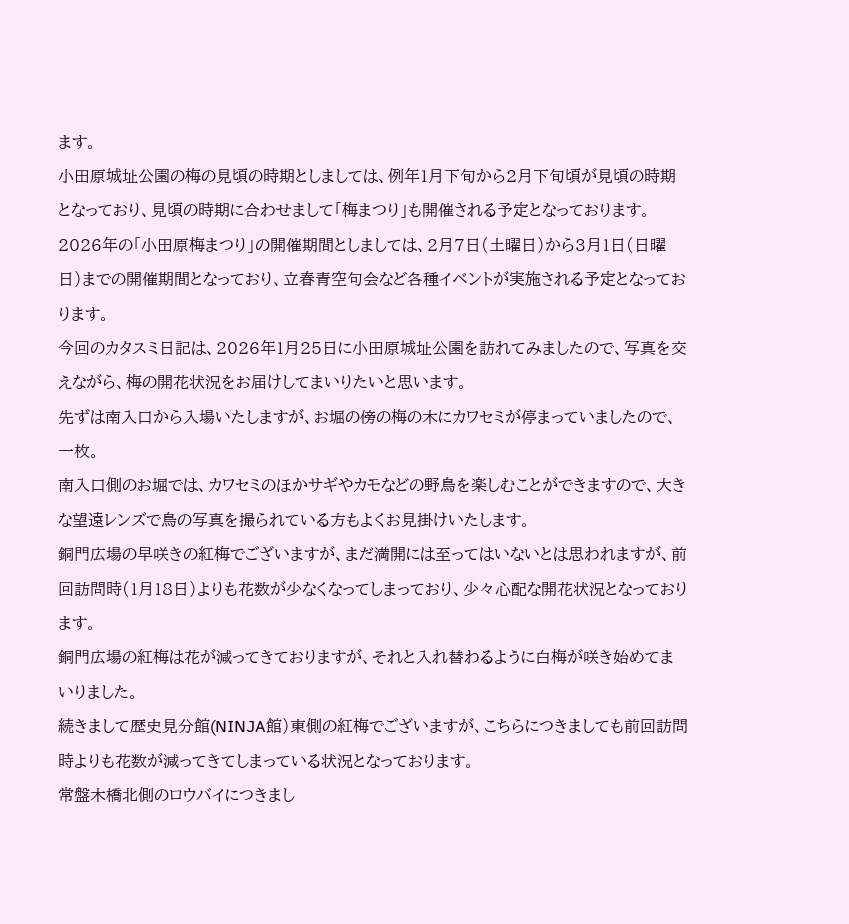ます。
小田原城址公園の梅の見頃の時期としましては、例年1月下旬から2月下旬頃が見頃の時期となっており、見頃の時期に合わせまして「梅まつり」も開催される予定となっております。
2026年の「小田原梅まつり」の開催期間としましては、2月7日(土曜日)から3月1日(日曜日)までの開催期間となっており、立春青空句会など各種イベントが実施される予定となっております。
今回のカタスミ日記は、2026年1月25日に小田原城址公園を訪れてみましたので、写真を交えながら、梅の開花状況をお届けしてまいりたいと思います。
先ずは南入口から入場いたしますが、お堀の傍の梅の木にカワセミが停まっていましたので、一枚。
南入口側のお堀では、カワセミのほかサギやカモなどの野鳥を楽しむことができますので、大きな望遠レンズで鳥の写真を撮られている方もよくお見掛けいたします。
銅門広場の早咲きの紅梅でございますが、まだ満開には至ってはいないとは思われますが、前回訪問時(1月18日)よりも花数が少なくなってしまっており、少々心配な開花状況となっております。
銅門広場の紅梅は花が減ってきておりますが、それと入れ替わるように白梅が咲き始めてまいりました。
続きまして歴史見分館(NINJA館)東側の紅梅でございますが、こちらにつきましても前回訪問時よりも花数が減ってきてしまっている状況となっております。
常盤木橋北側のロウバイにつきまし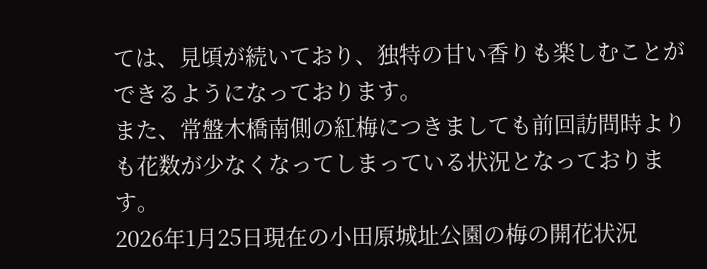ては、見頃が続いており、独特の甘い香りも楽しむことができるようになっております。
また、常盤木橋南側の紅梅につきましても前回訪問時よりも花数が少なくなってしまっている状況となっております。
2026年1月25日現在の小田原城址公園の梅の開花状況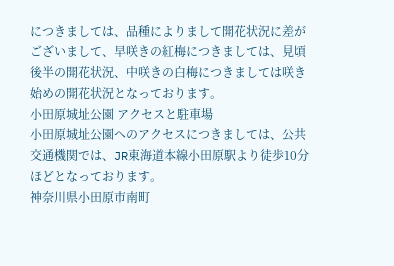につきましては、品種によりまして開花状況に差がございまして、早咲きの紅梅につきましては、見頃後半の開花状況、中咲きの白梅につきましては咲き始めの開花状況となっております。
小田原城址公園 アクセスと駐車場
小田原城址公園へのアクセスにつきましては、公共交通機関では、JR東海道本線小田原駅より徒歩10分ほどとなっております。
神奈川県小田原市南町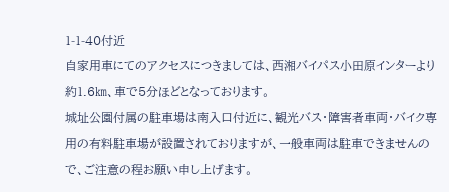1-1-40付近
自家用車にてのアクセスにつきましては、西湘バイパス小田原インターより約1.6㎞、車で5分ほどとなっております。
城址公園付属の駐車場は南入口付近に、観光バス・障害者車両・バイク専用の有料駐車場が設置されておりますが、一般車両は駐車できませんので、ご注意の程お願い申し上げます。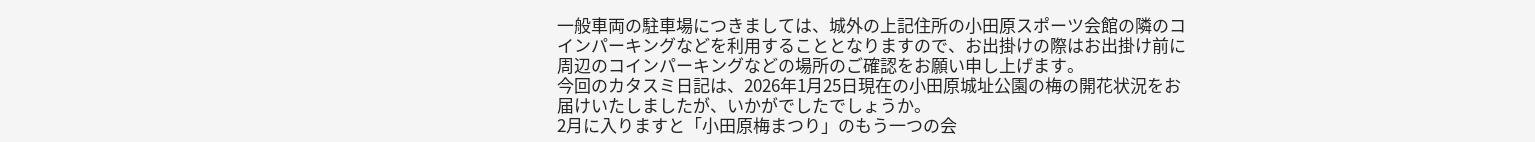一般車両の駐車場につきましては、城外の上記住所の小田原スポーツ会館の隣のコインパーキングなどを利用することとなりますので、お出掛けの際はお出掛け前に周辺のコインパーキングなどの場所のご確認をお願い申し上げます。
今回のカタスミ日記は、2026年1月25日現在の小田原城址公園の梅の開花状況をお届けいたしましたが、いかがでしたでしょうか。
2月に入りますと「小田原梅まつり」のもう一つの会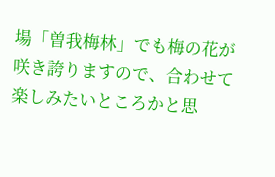場「曽我梅林」でも梅の花が咲き誇りますので、合わせて楽しみたいところかと思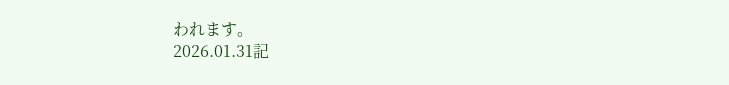われます。
2026.01.31記